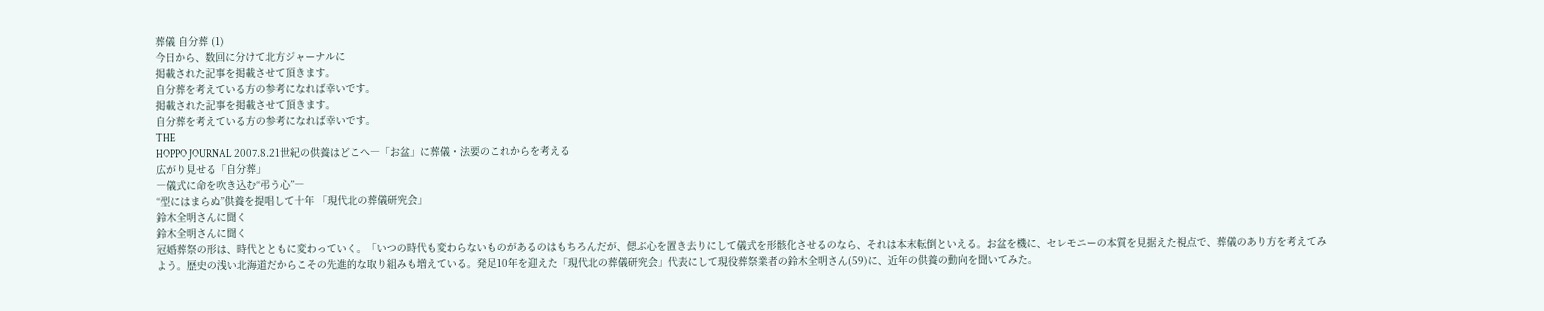葬儀 自分葬 (1)
今日から、数回に分けて北方ジャーナルに
掲載された記事を掲載させて頂きます。
自分葬を考えている方の参考になれば幸いです。
掲載された記事を掲載させて頂きます。
自分葬を考えている方の参考になれば幸いです。
THE
HOPPO JOURNAL 2007.8.21世紀の供養はどこへ―「お盆」に葬儀・法要のこれからを考える
広がり見せる「自分葬」
―儀式に命を吹き込む“弔う心”―
“型にはまらぬ”供養を提唱して十年 「現代北の葬儀研究会」
鈴木全明さんに聞く
鈴木全明さんに聞く
冠婚葬祭の形は、時代とともに変わっていく。「いつの時代も変わらないものがあるのはもちろんだが、偲ぶ心を置き去りにして儀式を形骸化させるのなら、それは本末転倒といえる。お盆を機に、セレモニーの本質を見据えた視点で、葬儀のあり方を考えてみ
よう。歴史の浅い北海道だからこその先進的な取り組みも増えている。発足10年を迎えた「現代北の葬儀研究会」代表にして現役葬祭業者の鈴木全明さん(59)に、近年の供養の動向を聞いてみた。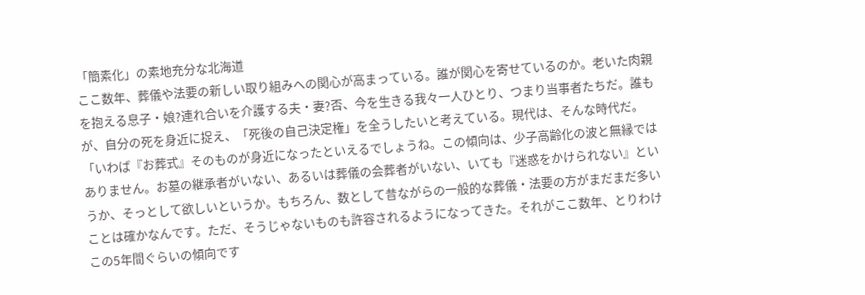「簡素化」の素地充分な北海道
ここ数年、葬儀や法要の新しい取り組みへの関心が高まっている。誰が関心を寄せているのか。老いた肉親を抱える息子・娘?連れ合いを介護する夫・妻?否、今を生きる我々一人ひとり、つまり当事者たちだ。誰もが、自分の死を身近に捉え、「死後の自己決定権」を全うしたいと考えている。現代は、そんな時代だ。
「いわば『お葬式』そのものが身近になったといえるでしょうね。この傾向は、少子高齢化の波と無縁ではありません。お墓の継承者がいない、あるいは葬儀の会葬者がいない、いても『迷惑をかけられない』というか、そっとして欲しいというか。もちろん、数として昔ながらの一般的な葬儀・法要の方がまだまだ多いことは確かなんです。ただ、そうじゃないものも許容されるようになってきた。それがここ数年、とりわけこの5年間ぐらいの傾向です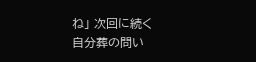ね」 次回に続く
自分葬の問い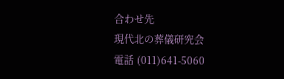合わせ先
現代北の葬儀研究会
電話 (011)641-5060